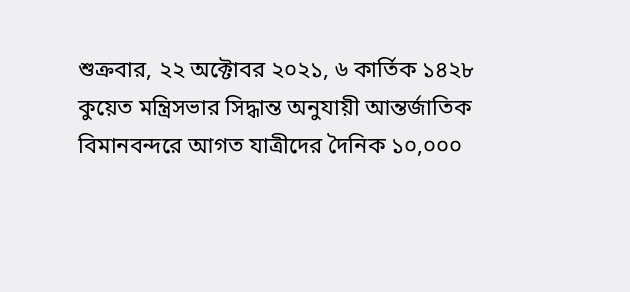শুক্রবার, ২২ অক্টোবর ২০২১, ৬ কার্তিক ১৪২৮
কুয়েত মন্ত্রিসভার সিদ্ধান্ত অনুযায়ী আন্তর্জাতিক বিমানবন্দরে আগত যাত্রীদের দৈনিক ১০,০০০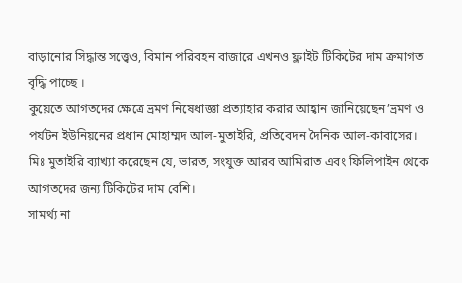বাড়ানোর সিদ্ধান্ত সত্ত্বেও, বিমান পরিবহন বাজারে এখনও ফ্লাইট টিকিটের দাম ক্রমাগত বৃদ্ধি পাচ্ছে ।
কুয়েতে আগতদের ক্ষেত্রে ভ্রমণ নিষেধাজ্ঞা প্রত্যাহার করার আহ্বান জানিয়েছেন’ভ্রমণ ও পর্যটন ইউনিয়নের প্রধান মোহাম্মদ আল-মুতাইরি, প্রতিবেদন দৈনিক আল-কাবাসের।
মিঃ মুতাইরি ব্যাখ্যা করেছেন যে, ভারত, সংযুক্ত আরব আমিরাত এবং ফিলিপাইন থেকে আগতদের জন্য টিকিটের দাম বেশি।
সামর্থ্য না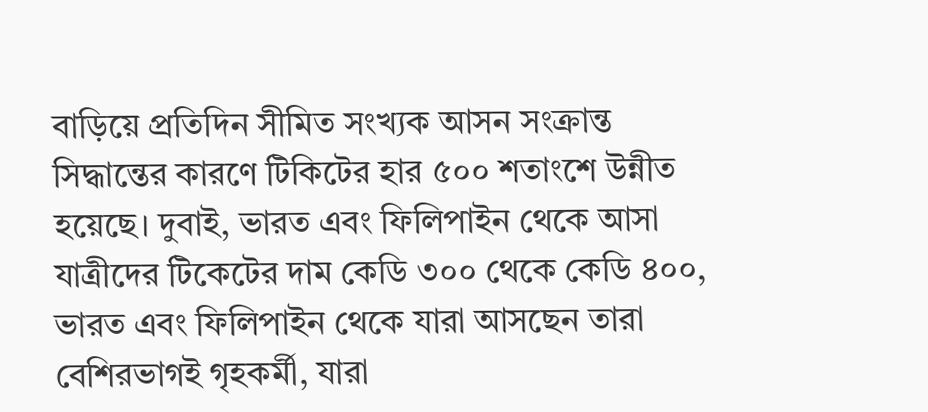বাড়িয়ে প্রতিদিন সীমিত সংখ্যক আসন সংক্রান্ত সিদ্ধান্তের কারণে টিকিটের হার ৫০০ শতাংশে উন্নীত হয়েছে। দুবাই, ভারত এবং ফিলিপাইন থেকে আসা যাত্রীদের টিকেটের দাম কেডি ৩০০ থেকে কেডি ৪০০, ভারত এবং ফিলিপাইন থেকে যারা আসছেন তারা বেশিরভাগই গৃহকর্মী, যারা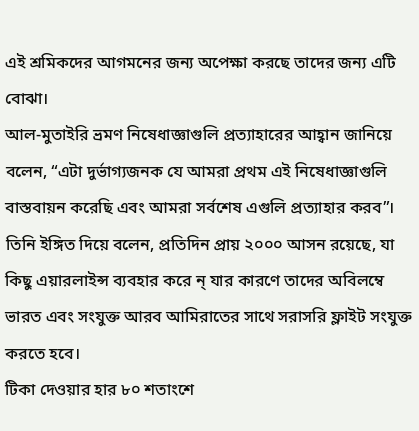এই শ্রমিকদের আগমনের জন্য অপেক্ষা করছে তাদের জন্য এটি বোঝা।
আল-মুতাইরি ভ্রমণ নিষেধাজ্ঞাগুলি প্রত্যাহারের আহ্বান জানিয়ে বলেন, “এটা দুর্ভাগ্যজনক যে আমরা প্রথম এই নিষেধাজ্ঞাগুলি বাস্তবায়ন করেছি এবং আমরা সর্বশেষ এগুলি প্রত্যাহার করব”।
তিনি ইঙ্গিত দিয়ে বলেন, প্রতিদিন প্রায় ২০০০ আসন রয়েছে, যা কিছু এয়ারলাইন্স ব্যবহার করে ন্ যার কারণে তাদের অবিলম্বে ভারত এবং সংযুক্ত আরব আমিরাতের সাথে সরাসরি ফ্লাইট সংযুক্ত করতে হবে।
টিকা দেওয়ার হার ৮০ শতাংশে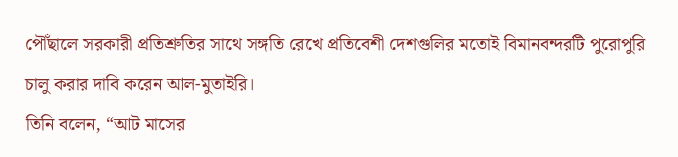পৌঁছালে সরকারী প্রতিশ্রুতির সাথে সঙ্গতি রেখে প্রতিবেশী দেশগুলির মতোই বিমানবন্দরটি পুরোপুরি চালু করার দাবি করেন আল-মুতাইরি।
তিনি বলেন, “আট মাসের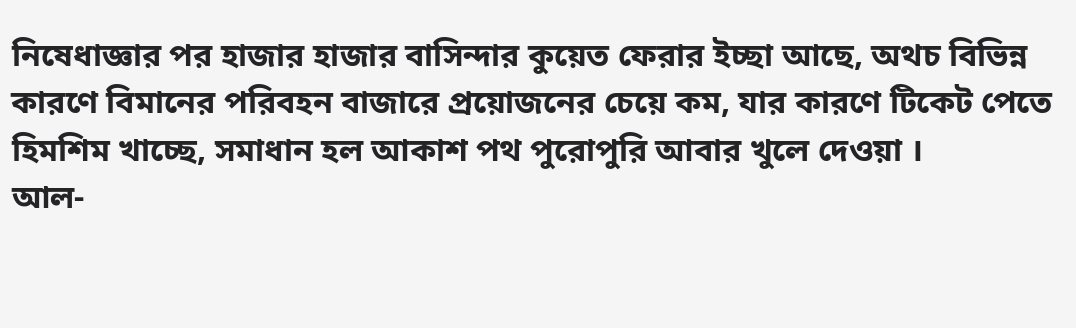নিষেধাজ্ঞার পর হাজার হাজার বাসিন্দার কুয়েত ফেরার ইচ্ছা আছে, অথচ বিভিন্ন কারণে বিমানের পরিবহন বাজারে প্রয়োজনের চেয়ে কম, যার কারণে টিকেট পেতে হিমশিম খাচ্ছে, সমাধান হল আকাশ পথ পুরোপুরি আবার খুলে দেওয়া ।
আল-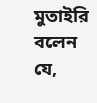মুতাইরি বলেন যে,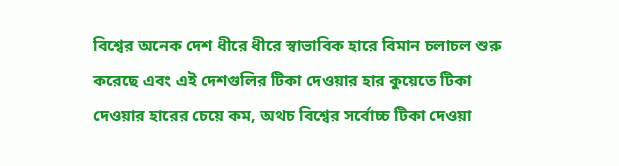বিশ্বের অনেক দেশ ধীরে ধীরে স্বাভাবিক হারে বিমান চলাচল শুরু করেছে এবং এই দেশগুলির টিকা দেওয়ার হার কুয়েতে টিকা দেওয়ার হারের চেয়ে কম, অথচ বিশ্বের সর্বোচ্চ টিকা দেওয়া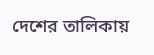দেশের তালিকায়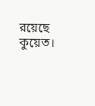রয়েছে কুয়েত।